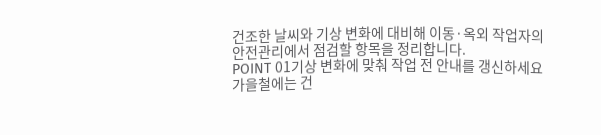건조한 날씨와 기상 변화에 대비해 이동·옥외 작업자의 안전관리에서 점검할 항목을 정리합니다.
POINT 01기상 변화에 맞춰 작업 전 안내를 갱신하세요
가을철에는 건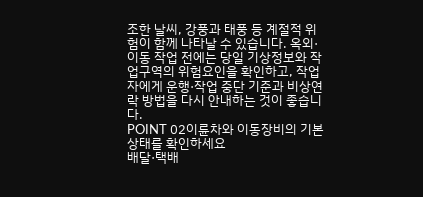조한 날씨, 강풍과 태풍 등 계절적 위험이 함께 나타날 수 있습니다. 옥외·이동 작업 전에는 당일 기상정보와 작업구역의 위험요인을 확인하고, 작업자에게 운행·작업 중단 기준과 비상연락 방법을 다시 안내하는 것이 좋습니다.
POINT 02이륜차와 이동장비의 기본 상태를 확인하세요
배달·택배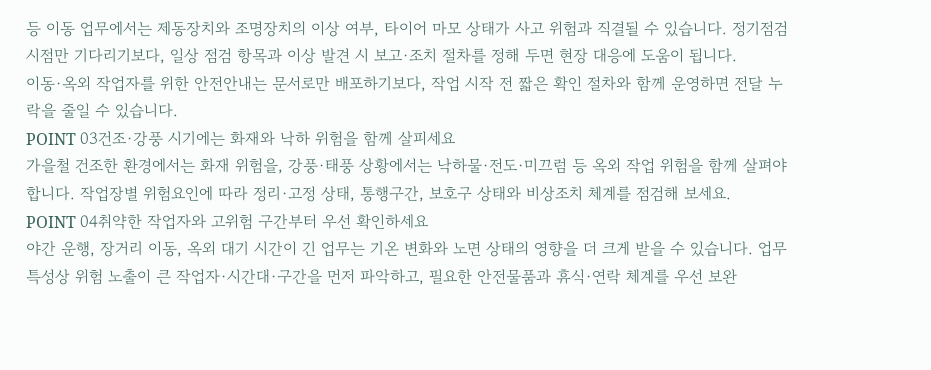등 이동 업무에서는 제동장치와 조명장치의 이상 여부, 타이어 마모 상태가 사고 위험과 직결될 수 있습니다. 정기점검 시점만 기다리기보다, 일상 점검 항목과 이상 발견 시 보고·조치 절차를 정해 두면 현장 대응에 도움이 됩니다.
이동·옥외 작업자를 위한 안전안내는 문서로만 배포하기보다, 작업 시작 전 짧은 확인 절차와 함께 운영하면 전달 누락을 줄일 수 있습니다.
POINT 03건조·강풍 시기에는 화재와 낙하 위험을 함께 살피세요
가을철 건조한 환경에서는 화재 위험을, 강풍·태풍 상황에서는 낙하물·전도·미끄럼 등 옥외 작업 위험을 함께 살펴야 합니다. 작업장별 위험요인에 따라 정리·고정 상태, 통행구간, 보호구 상태와 비상조치 체계를 점검해 보세요.
POINT 04취약한 작업자와 고위험 구간부터 우선 확인하세요
야간 운행, 장거리 이동, 옥외 대기 시간이 긴 업무는 기온 변화와 노면 상태의 영향을 더 크게 받을 수 있습니다. 업무 특성상 위험 노출이 큰 작업자·시간대·구간을 먼저 파악하고, 필요한 안전물품과 휴식·연락 체계를 우선 보완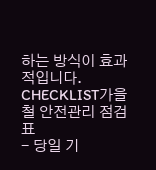하는 방식이 효과적입니다.
CHECKLIST가을철 안전관리 점검표
- 당일 기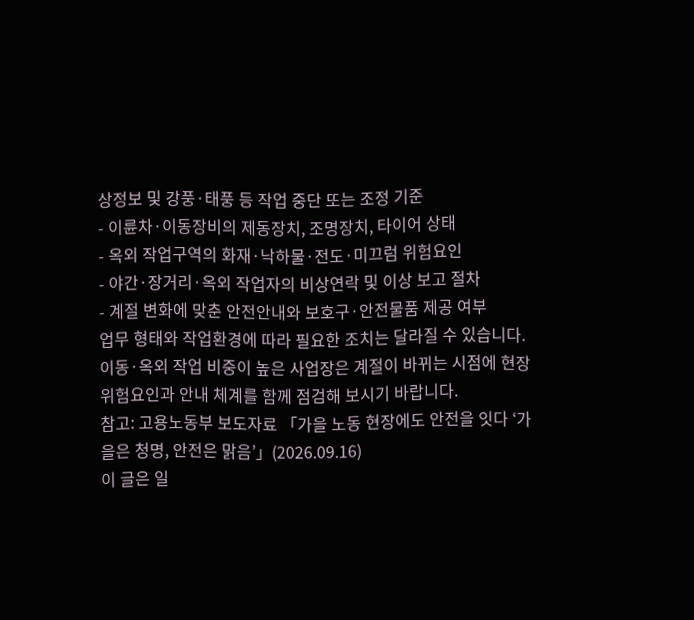상정보 및 강풍·태풍 등 작업 중단 또는 조정 기준
- 이륜차·이동장비의 제동장치, 조명장치, 타이어 상태
- 옥외 작업구역의 화재·낙하물·전도·미끄럼 위험요인
- 야간·장거리·옥외 작업자의 비상연락 및 이상 보고 절차
- 계절 변화에 맞춘 안전안내와 보호구·안전물품 제공 여부
업무 형태와 작업환경에 따라 필요한 조치는 달라질 수 있습니다. 이동·옥외 작업 비중이 높은 사업장은 계절이 바뀌는 시점에 현장 위험요인과 안내 체계를 함께 점검해 보시기 바랍니다.
참고: 고용노동부 보도자료 「가을 노동 현장에도 안전을 잇다 ‘가을은 청명, 안전은 맑음’」(2026.09.16)
이 글은 일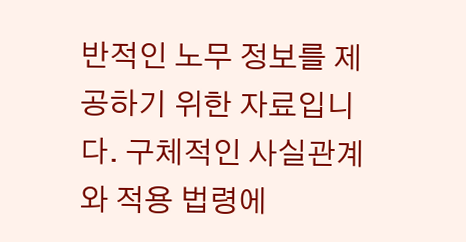반적인 노무 정보를 제공하기 위한 자료입니다. 구체적인 사실관계와 적용 법령에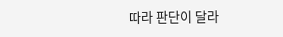따라 판단이 달라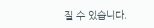질 수 있습니다.